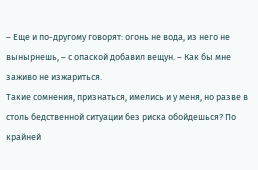– Еще и по-другому говорят: огонь не вода, из него не вынырнешь, – с опаской добавил вещун. – Как бы мне заживо не изжариться.
Такие сомнения, признаться, имелись и у меня, но разве в столь бедственной ситуации без риска обойдешься? По крайней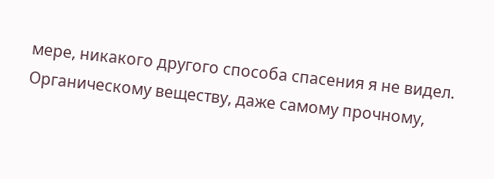мере, никакого другого способа спасения я не видел. Органическому веществу, даже самому прочному,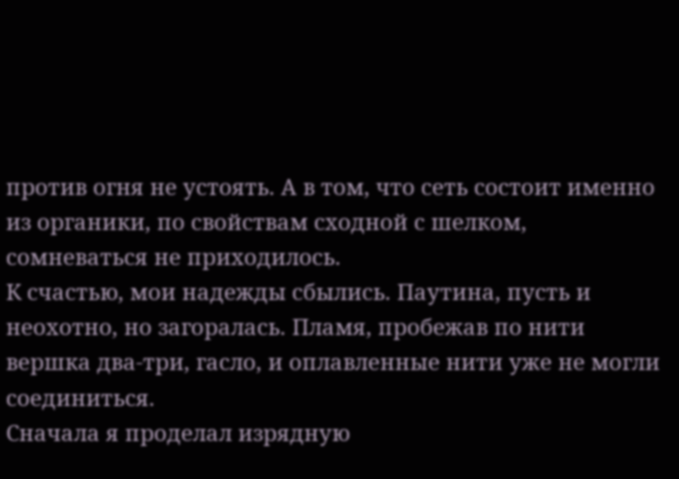против огня не устоять. А в том, что сеть состоит именно из органики, по свойствам сходной с шелком, сомневаться не приходилось.
К счастью, мои надежды сбылись. Паутина, пусть и неохотно, но загоралась. Пламя, пробежав по нити вершка два-три, гасло, и оплавленные нити уже не могли соединиться.
Сначала я проделал изрядную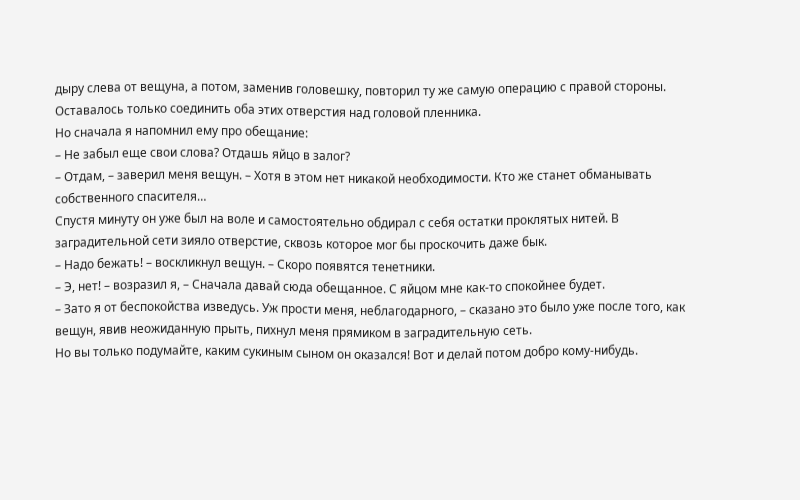дыру слева от вещуна, а потом, заменив головешку, повторил ту же самую операцию с правой стороны. Оставалось только соединить оба этих отверстия над головой пленника.
Но сначала я напомнил ему про обещание:
– Не забыл еще свои слова? Отдашь яйцо в залог?
– Отдам, – заверил меня вещун. – Хотя в этом нет никакой необходимости. Кто же станет обманывать собственного спасителя…
Спустя минуту он уже был на воле и самостоятельно обдирал с себя остатки проклятых нитей. В заградительной сети зияло отверстие, сквозь которое мог бы проскочить даже бык.
– Надо бежать! – воскликнул вещун. – Скоро появятся тенетники.
– Э, нет! – возразил я, – Сначала давай сюда обещанное. С яйцом мне как-то спокойнее будет.
– Зато я от беспокойства изведусь. Уж прости меня, неблагодарного, – сказано это было уже после того, как вещун, явив неожиданную прыть, пихнул меня прямиком в заградительную сеть.
Но вы только подумайте, каким сукиным сыном он оказался! Вот и делай потом добро кому-нибудь.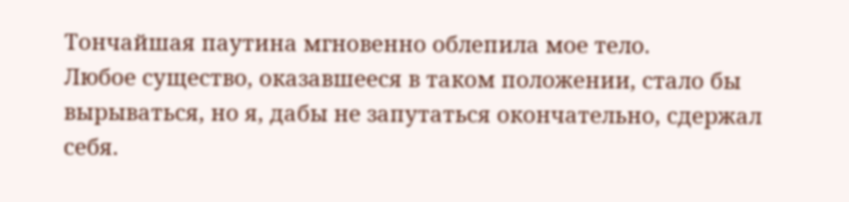Тончайшая паутина мгновенно облепила мое тело.
Любое существо, оказавшееся в таком положении, стало бы вырываться, но я, дабы не запутаться окончательно, сдержал себя.